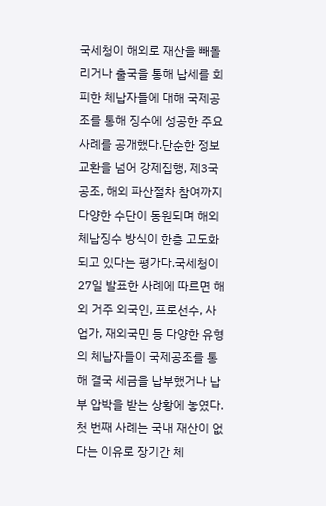국세청이 해외로 재산을 빼돌리거나 출국을 통해 납세를 회피한 체납자들에 대해 국제공조를 통해 징수에 성공한 주요 사례를 공개했다.단순한 정보교환을 넘어 강제집행, 제3국 공조, 해외 파산절차 참여까지 다양한 수단이 동원되며 해외 체납징수 방식이 한층 고도화되고 있다는 평가다.국세청이 27일 발표한 사례에 따르면 해외 거주 외국인, 프로선수, 사업가, 재외국민 등 다양한 유형의 체납자들이 국제공조를 통해 결국 세금을 납부했거나 납부 압박을 받는 상황에 놓였다.첫 번째 사례는 국내 재산이 없다는 이유로 장기간 체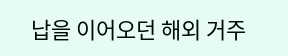납을 이어오던 해외 거주